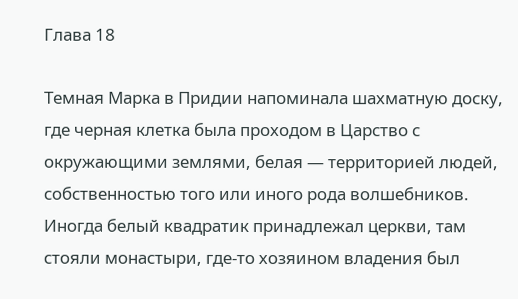Глава 18

Темная Марка в Придии напоминала шахматную доску, где черная клетка была проходом в Царство с окружающими землями, белая — территорией людей, собственностью того или иного рода волшебников. Иногда белый квадратик принадлежал церкви, там стояли монастыри, где-то хозяином владения был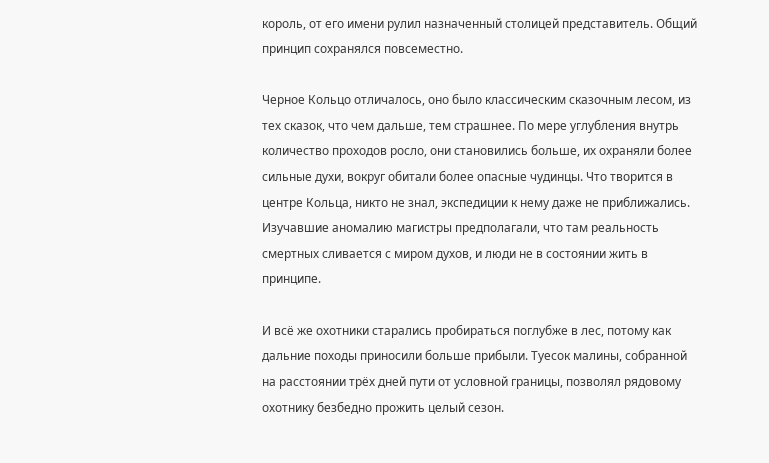король, от его имени рулил назначенный столицей представитель. Общий принцип сохранялся повсеместно.

Черное Кольцо отличалось, оно было классическим сказочным лесом, из тех сказок, что чем дальше, тем страшнее. По мере углубления внутрь количество проходов росло, они становились больше, их охраняли более сильные духи, вокруг обитали более опасные чудинцы. Что творится в центре Кольца, никто не знал, экспедиции к нему даже не приближались. Изучавшие аномалию магистры предполагали, что там реальность смертных сливается с миром духов, и люди не в состоянии жить в принципе.

И всё же охотники старались пробираться поглубже в лес, потому как дальние походы приносили больше прибыли. Туесок малины, собранной на расстоянии трёх дней пути от условной границы, позволял рядовому охотнику безбедно прожить целый сезон.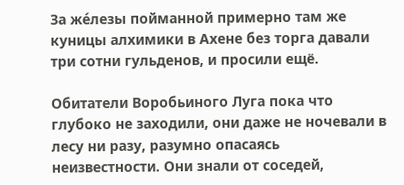За же́лезы пойманной примерно там же куницы алхимики в Ахене без торга давали три сотни гульденов, и просили ещё.

Обитатели Воробьиного Луга пока что глубоко не заходили, они даже не ночевали в лесу ни разу, разумно опасаясь неизвестности. Они знали от соседей,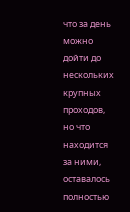что за день можно дойти до нескольких крупных проходов, но что находится за ними, оставалось полностью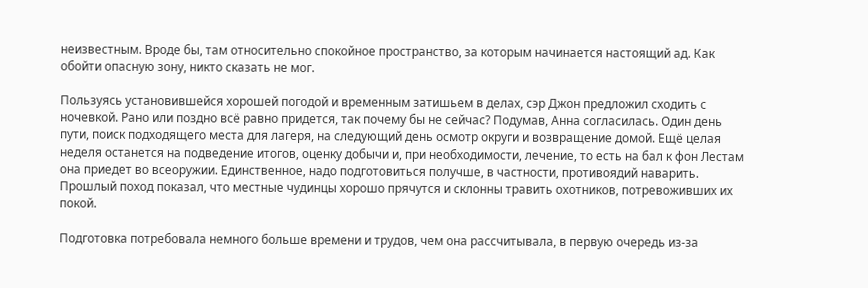неизвестным. Вроде бы, там относительно спокойное пространство, за которым начинается настоящий ад. Как обойти опасную зону, никто сказать не мог.

Пользуясь установившейся хорошей погодой и временным затишьем в делах, сэр Джон предложил сходить с ночевкой. Рано или поздно всё равно придется, так почему бы не сейчас? Подумав, Анна согласилась. Один день пути, поиск подходящего места для лагеря, на следующий день осмотр округи и возвращение домой. Ещё целая неделя останется на подведение итогов, оценку добычи и, при необходимости, лечение, то есть на бал к фон Лестам она приедет во всеоружии. Единственное, надо подготовиться получше, в частности, противоядий наварить. Прошлый поход показал, что местные чудинцы хорошо прячутся и склонны травить охотников, потревоживших их покой.

Подготовка потребовала немного больше времени и трудов, чем она рассчитывала, в первую очередь из-за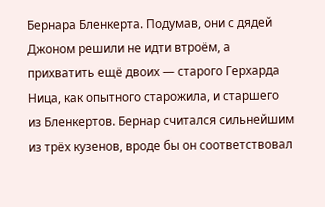Бернара Бленкерта. Подумав, они с дядей Джоном решили не идти втроём, а прихватить ещё двоих — старого Герхарда Ница, как опытного старожила, и старшего из Бленкертов. Бернар считался сильнейшим из трёх кузенов, вроде бы он соответствовал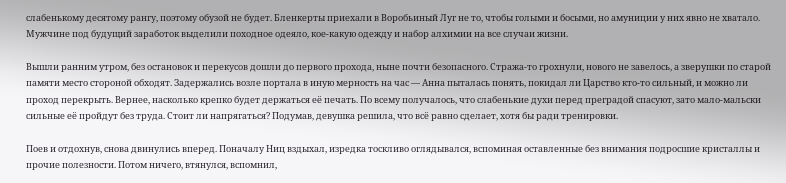слабенькому десятому рангу, поэтому обузой не будет. Бленкерты приехали в Воробьиный Луг не то, чтобы голыми и босыми, но амуниции у них явно не хватало. Мужчине под будущий заработок выделили походное одеяло, кое-какую одежду и набор алхимии на все случаи жизни.

Вышли ранним утром, без остановок и перекусов дошли до первого прохода, ныне почти безопасного. Стража-то грохнули, нового не завелось, а зверушки по старой памяти место стороной обходят. Задержались возле портала в иную мерность на час — Анна пыталась понять, покидал ли Царство кто-то сильный, и можно ли проход перекрыть. Вернее, насколько крепко будет держаться её печать. По всему получалось, что слабенькие духи перед преградой спасуют, зато мало-мальски сильные её пройдут без труда. Стоит ли напрягаться? Подумав, девушка решила, что всё равно сделает, хотя бы ради тренировки.

Поев и отдохнув, снова двинулись вперед. Поначалу Ниц вздыхал, изредка тоскливо оглядывался, вспоминая оставленные без внимания подросшие кристаллы и прочие полезности. Потом ничего, втянулся, вспомнил,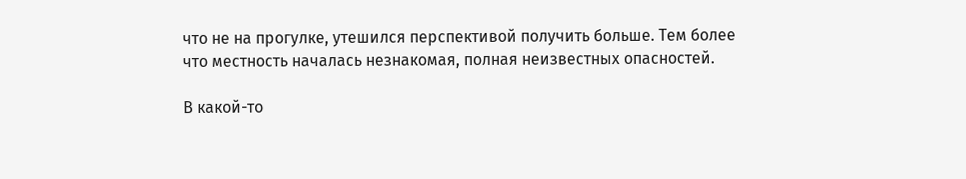что не на прогулке, утешился перспективой получить больше. Тем более что местность началась незнакомая, полная неизвестных опасностей.

В какой-то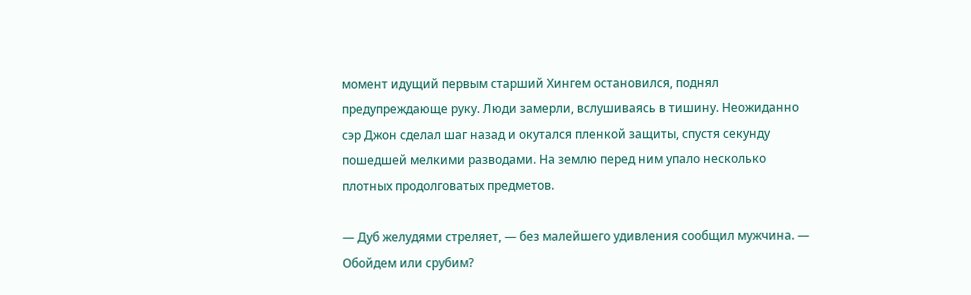момент идущий первым старший Хингем остановился, поднял предупреждающе руку. Люди замерли, вслушиваясь в тишину. Неожиданно сэр Джон сделал шаг назад и окутался пленкой защиты, спустя секунду пошедшей мелкими разводами. На землю перед ним упало несколько плотных продолговатых предметов.

— Дуб желудями стреляет, — без малейшего удивления сообщил мужчина. — Обойдем или срубим?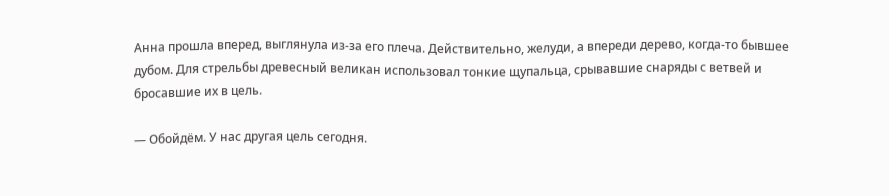Анна прошла вперед, выглянула из-за его плеча. Действительно, желуди, а впереди дерево, когда-то бывшее дубом. Для стрельбы древесный великан использовал тонкие щупальца, срывавшие снаряды с ветвей и бросавшие их в цель.

— Обойдём. У нас другая цель сегодня.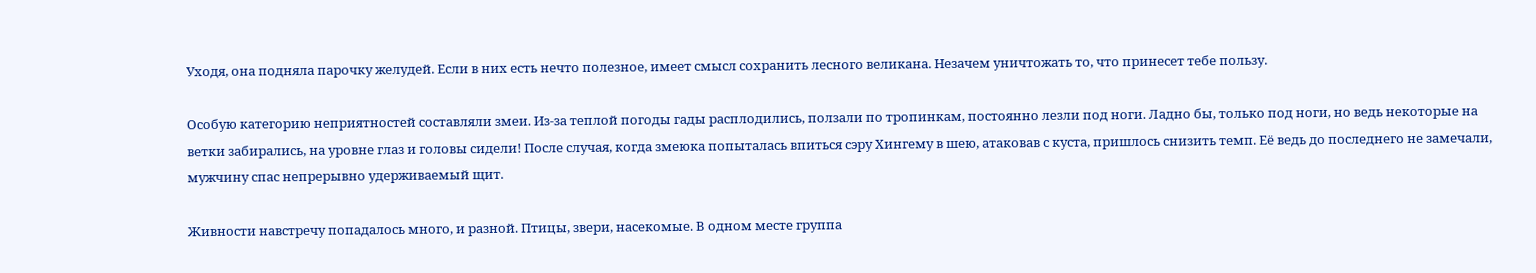Уходя, она подняла парочку желудей. Если в них есть нечто полезное, имеет смысл сохранить лесного великана. Незачем уничтожать то, что принесет тебе пользу.

Особую категорию неприятностей составляли змеи. Из-за теплой погоды гады расплодились, ползали по тропинкам, постоянно лезли под ноги. Ладно бы, только под ноги, но ведь некоторые на ветки забирались, на уровне глаз и головы сидели! После случая, когда змеюка попыталась впиться сэру Хингему в шею, атаковав с куста, пришлось снизить темп. Её ведь до последнего не замечали, мужчину спас непрерывно удерживаемый щит.

Живности навстречу попадалось много, и разной. Птицы, звери, насекомые. В одном месте группа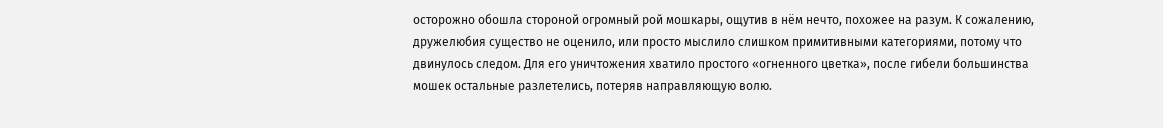осторожно обошла стороной огромный рой мошкары, ощутив в нём нечто, похожее на разум. К сожалению, дружелюбия существо не оценило, или просто мыслило слишком примитивными категориями, потому что двинулось следом. Для его уничтожения хватило простого «огненного цветка», после гибели большинства мошек остальные разлетелись, потеряв направляющую волю.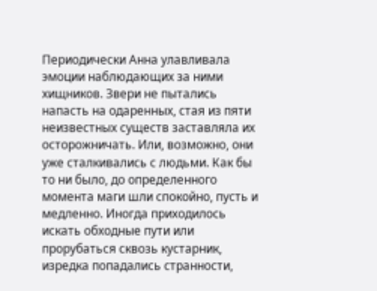Периодически Анна улавливала эмоции наблюдающих за ними хищников. Звери не пытались напасть на одаренных, стая из пяти неизвестных существ заставляла их осторожничать. Или, возможно, они уже сталкивались с людьми. Как бы то ни было, до определенного момента маги шли спокойно, пусть и медленно. Иногда приходилось искать обходные пути или прорубаться сквозь кустарник, изредка попадались странности,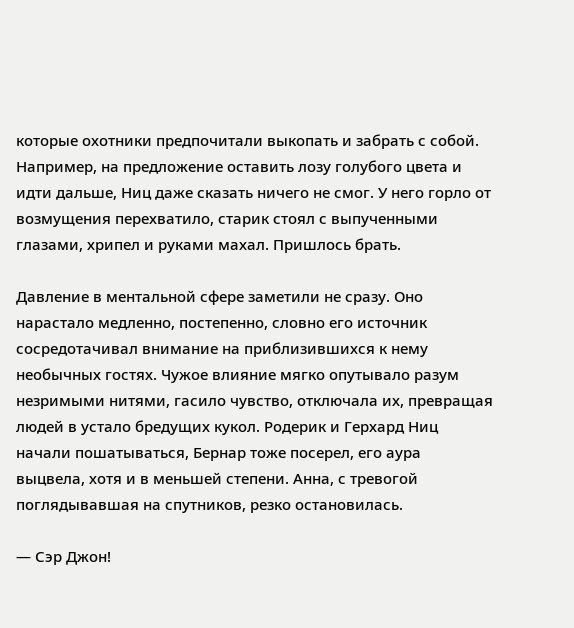которые охотники предпочитали выкопать и забрать с собой. Например, на предложение оставить лозу голубого цвета и идти дальше, Ниц даже сказать ничего не смог. У него горло от возмущения перехватило, старик стоял с выпученными глазами, хрипел и руками махал. Пришлось брать.

Давление в ментальной сфере заметили не сразу. Оно нарастало медленно, постепенно, словно его источник сосредотачивал внимание на приблизившихся к нему необычных гостях. Чужое влияние мягко опутывало разум незримыми нитями, гасило чувство, отключала их, превращая людей в устало бредущих кукол. Родерик и Герхард Ниц начали пошатываться, Бернар тоже посерел, его аура выцвела, хотя и в меньшей степени. Анна, с тревогой поглядывавшая на спутников, резко остановилась.

— Сэр Джон!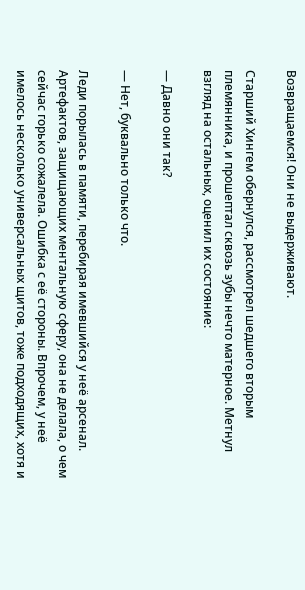Возвращаемся! Они не выдерживают.

Старший Хингем обернулся, рассмотрел шедшего вторым племянника, и прошептал сквозь зубы нечто матерное. Метнул взгляд на остальных, оценил их состояние:

— Давно они так?

— Нет, буквально только что.

Леди порылась в памяти, перебирая имевшийся у неё арсенал. Артефактов, защищающих ментальную сферу, она не делала, о чем сейчас горько сожалела. Ошибка с её стороны. Впрочем, у неё имелось несколько универсальных щитов, тоже подходящих, хотя и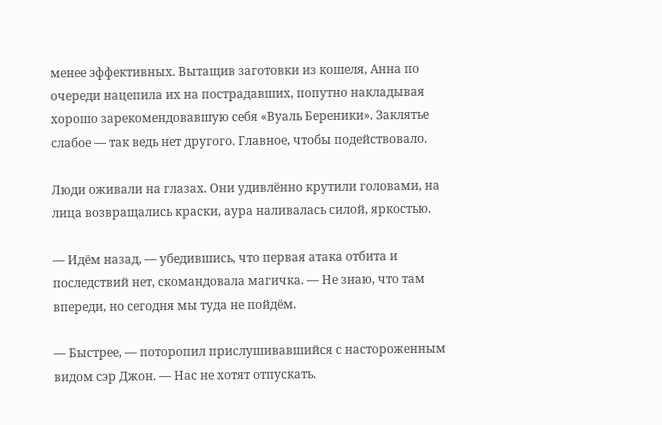менее эффективных. Вытащив заготовки из кошеля, Анна по очереди нацепила их на пострадавших, попутно накладывая хорошо зарекомендовавшую себя «Вуаль Береники». Заклятье слабое — так ведь нет другого. Главное, чтобы подействовало.

Люди оживали на глазах. Они удивлённо крутили головами, на лица возвращались краски, аура наливалась силой, яркостью.

— Идём назад, — убедившись, что первая атака отбита и последствий нет, скомандовала магичка. — Не знаю, что там впереди, но сегодня мы туда не пойдём.

— Быстрее, — поторопил прислушивавшийся с настороженным видом сэр Джон. — Нас не хотят отпускать.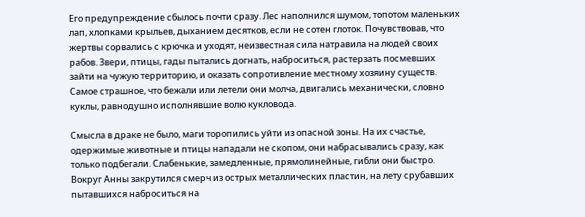Его предупреждение сбылось почти сразу. Лес наполнился шумом, топотом маленьких лап, хлопками крыльев, дыханием десятков, если не сотен глоток. Почувствовав, что жертвы сорвались с крючка и уходят, неизвестная сила натравила на людей своих рабов. Звери, птицы, гады пытались догнать, наброситься, растерзать посмевших зайти на чужую территорию, и оказать сопротивление местному хозяину существ. Самое страшное, что бежали или летели они молча, двигались механически, словно куклы, равнодушно исполнявшие волю кукловода.

Смысла в драке не было, маги торопились уйти из опасной зоны. На их счастье, одержимые животные и птицы нападали не скопом, они набрасывались сразу, как только подбегали. Слабенькие, замедленные, прямолинейные, гибли они быстро. Вокруг Анны закрутился смерч из острых металлических пластин, на лету срубавших пытавшихся наброситься на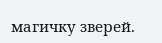магичку зверей.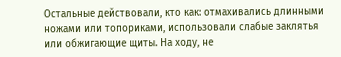Остальные действовали, кто как: отмахивались длинными ножами или топориками, использовали слабые заклятья или обжигающие щиты. На ходу, не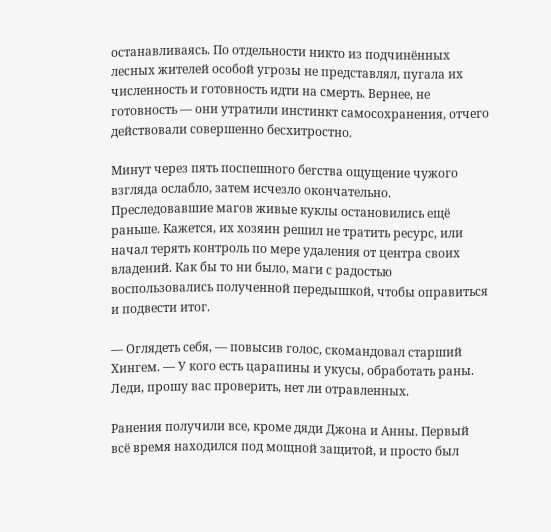останавливаясь. По отдельности никто из подчинённых лесных жителей особой угрозы не представлял, пугала их численность и готовность идти на смерть. Вернее, не готовность — они утратили инстинкт самосохранения, отчего действовали совершенно бесхитростно.

Минут через пять поспешного бегства ощущение чужого взгляда ослабло, затем исчезло окончательно. Преследовавшие магов живые куклы остановились ещё раньше. Кажется, их хозяин решил не тратить ресурс, или начал терять контроль по мере удаления от центра своих владений. Как бы то ни было, маги с радостью воспользовались полученной передышкой, чтобы оправиться и подвести итог.

— Оглядеть себя, — повысив голос, скомандовал старший Хингем. — У кого есть царапины и укусы, обработать раны. Леди, прошу вас проверить, нет ли отравленных.

Ранения получили все, кроме дяди Джона и Анны. Первый всё время находился под мощной защитой, и просто был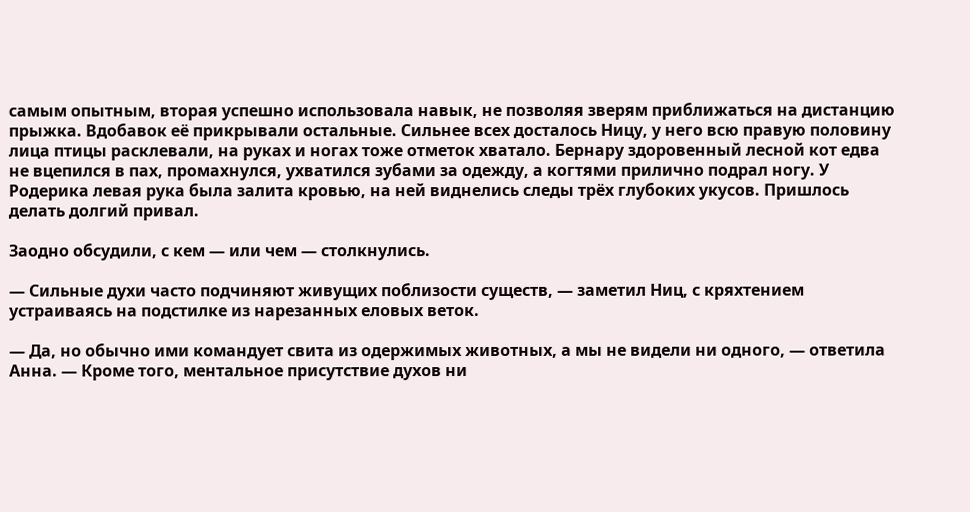самым опытным, вторая успешно использовала навык, не позволяя зверям приближаться на дистанцию прыжка. Вдобавок её прикрывали остальные. Сильнее всех досталось Ницу, у него всю правую половину лица птицы расклевали, на руках и ногах тоже отметок хватало. Бернару здоровенный лесной кот едва не вцепился в пах, промахнулся, ухватился зубами за одежду, а когтями прилично подрал ногу. У Родерика левая рука была залита кровью, на ней виднелись следы трёх глубоких укусов. Пришлось делать долгий привал.

Заодно обсудили, с кем — или чем — столкнулись.

— Сильные духи часто подчиняют живущих поблизости существ, — заметил Ниц, с кряхтением устраиваясь на подстилке из нарезанных еловых веток.

— Да, но обычно ими командует свита из одержимых животных, а мы не видели ни одного, — ответила Анна. — Кроме того, ментальное присутствие духов ни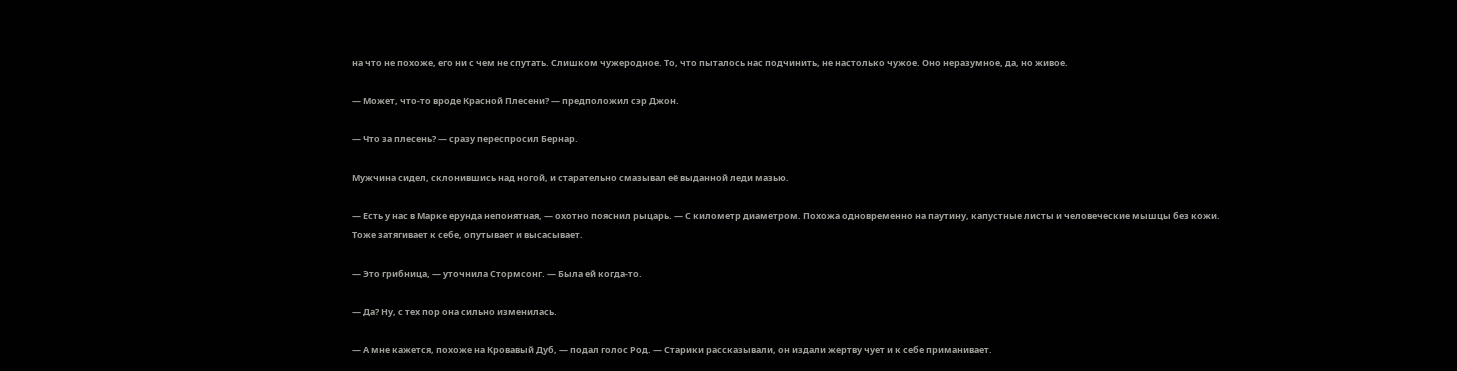на что не похоже, его ни с чем не спутать. Слишком чужеродное. То, что пыталось нас подчинить, не настолько чужое. Оно неразумное, да, но живое.

— Может, что-то вроде Красной Плесени? — предположил сэр Джон.

— Что за плесень? — сразу переспросил Бернар.

Мужчина сидел, склонившись над ногой, и старательно смазывал её выданной леди мазью.

— Есть у нас в Марке ерунда непонятная, — охотно пояснил рыцарь. — С километр диаметром. Похожа одновременно на паутину, капустные листы и человеческие мышцы без кожи. Тоже затягивает к себе, опутывает и высасывает.

— Это грибница, — уточнила Стормсонг. — Была ей когда-то.

— Да? Ну, с тех пор она сильно изменилась.

— А мне кажется, похоже на Кровавый Дуб, — подал голос Род. — Старики рассказывали, он издали жертву чует и к себе приманивает.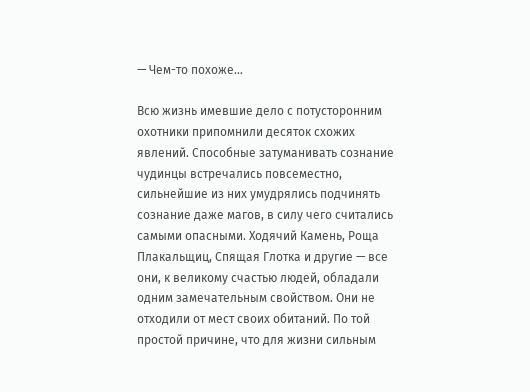— Чем-то похоже…

Всю жизнь имевшие дело с потусторонним охотники припомнили десяток схожих явлений. Способные затуманивать сознание чудинцы встречались повсеместно, сильнейшие из них умудрялись подчинять сознание даже магов, в силу чего считались самыми опасными. Ходячий Камень, Роща Плакальщиц, Спящая Глотка и другие — все они, к великому счастью людей, обладали одним замечательным свойством. Они не отходили от мест своих обитаний. По той простой причине, что для жизни сильным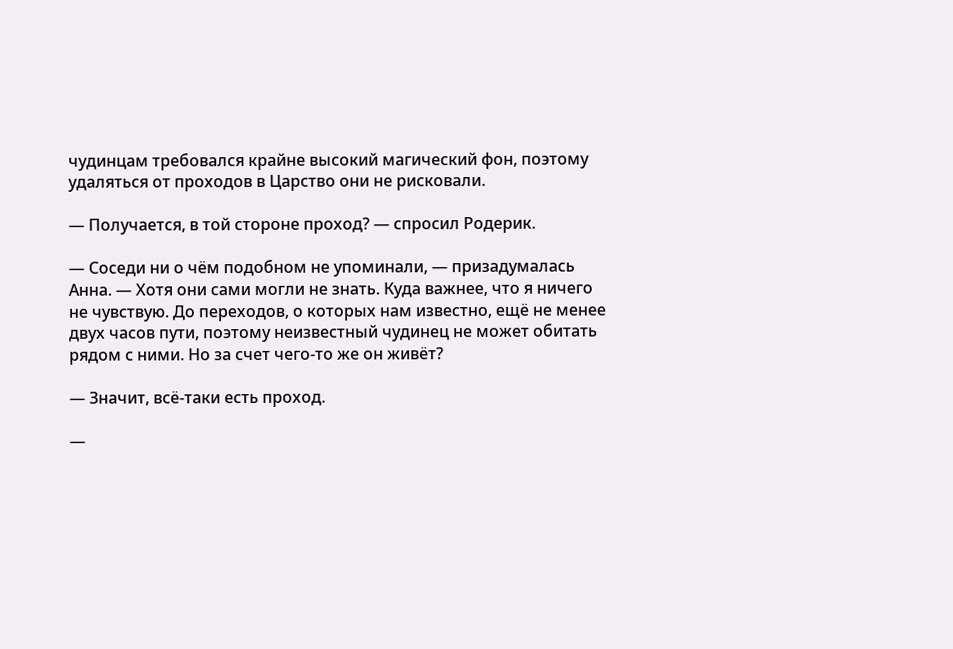чудинцам требовался крайне высокий магический фон, поэтому удаляться от проходов в Царство они не рисковали.

— Получается, в той стороне проход? — спросил Родерик.

— Соседи ни о чём подобном не упоминали, — призадумалась Анна. — Хотя они сами могли не знать. Куда важнее, что я ничего не чувствую. До переходов, о которых нам известно, ещё не менее двух часов пути, поэтому неизвестный чудинец не может обитать рядом с ними. Но за счет чего-то же он живёт?

— Значит, всё-таки есть проход.

—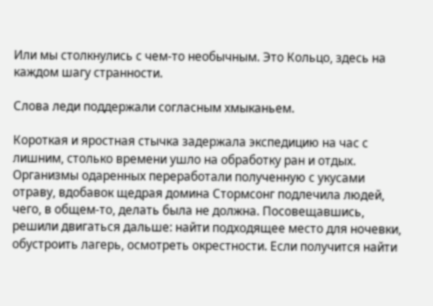Или мы столкнулись с чем-то необычным. Это Кольцо, здесь на каждом шагу странности.

Слова леди поддержали согласным хмыканьем.

Короткая и яростная стычка задержала экспедицию на час с лишним, столько времени ушло на обработку ран и отдых. Организмы одаренных переработали полученную с укусами отраву, вдобавок щедрая домина Стормсонг подлечила людей, чего, в общем-то, делать была не должна. Посовещавшись, решили двигаться дальше: найти подходящее место для ночевки, обустроить лагерь, осмотреть окрестности. Если получится найти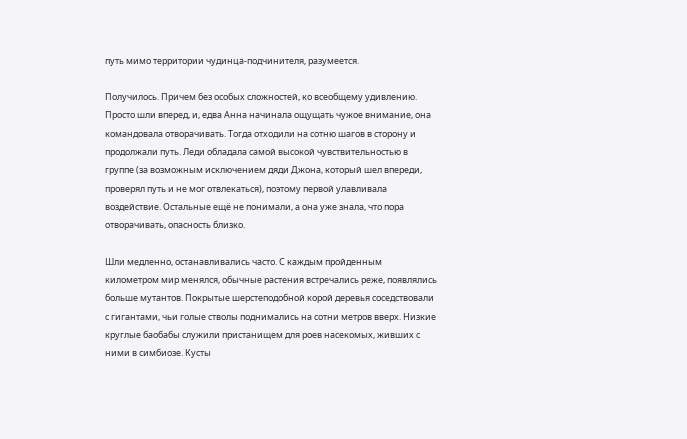путь мимо территории чудинца-подчинителя, разумеется.

Получилось. Причем без особых сложностей, ко всеобщему удивлению. Просто шли вперед, и, едва Анна начинала ощущать чужое внимание, она командовала отворачивать. Тогда отходили на сотню шагов в сторону и продолжали путь. Леди обладала самой высокой чувствительностью в группе (за возможным исключением дяди Джона, который шел впереди, проверял путь и не мог отвлекаться), поэтому первой улавливала воздействие. Остальные ещё не понимали, а она уже знала, что пора отворачивать, опасность близко.

Шли медленно, останавливались часто. С каждым пройденным километром мир менялся, обычные растения встречались реже, появлялись больше мутантов. Покрытые шерстеподобной корой деревья соседствовали с гигантами, чьи голые стволы поднимались на сотни метров вверх. Низкие круглые баобабы служили пристанищем для роев насекомых, живших с ними в симбиозе. Кусты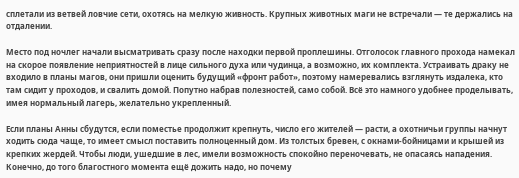сплетали из ветвей ловчие сети, охотясь на мелкую живность. Крупных животных маги не встречали — те держались на отдалении.

Место под ночлег начали высматривать сразу после находки первой проплешины. Отголосок главного прохода намекал на скорое появление неприятностей в лице сильного духа или чудинца, а возможно, их комплекта. Устраивать драку не входило в планы магов, они пришли оценить будущий «фронт работ», поэтому намеревались взглянуть издалека, кто там сидит у проходов, и свалить домой. Попутно набрав полезностей, само собой. Всё это намного удобнее проделывать, имея нормальный лагерь, желательно укрепленный.

Если планы Анны сбудутся, если поместье продолжит крепнуть, число его жителей — расти, а охотничьи группы начнут ходить сюда чаще, то имеет смысл поставить полноценный дом. Из толстых бревен, с окнами-бойницами и крышей из крепких жердей. Чтобы люди, ушедшие в лес, имели возможность спокойно переночевать, не опасаясь нападения. Конечно, до того благостного момента ещё дожить надо, но почему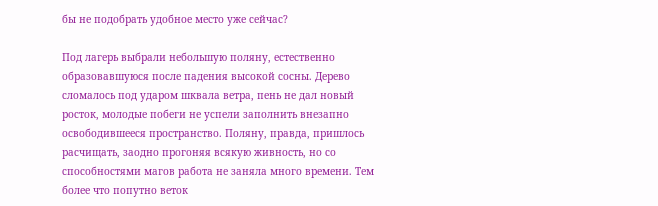бы не подобрать удобное место уже сейчас?

Под лагерь выбрали небольшую поляну, естественно образовавшуюся после падения высокой сосны. Дерево сломалось под ударом шквала ветра, пень не дал новый росток, молодые побеги не успели заполнить внезапно освободившееся пространство. Поляну, правда, пришлось расчищать, заодно прогоняя всякую живность, но со способностями магов работа не заняла много времени. Тем более что попутно веток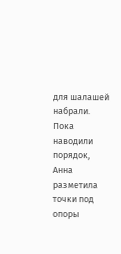для шалашей набрали. Пока наводили порядок, Анна разметила точки под опоры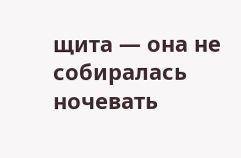щита — она не собиралась ночевать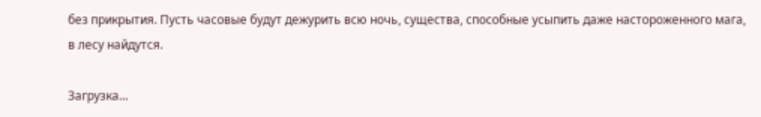без прикрытия. Пусть часовые будут дежурить всю ночь, существа, способные усыпить даже настороженного мага, в лесу найдутся.

Загрузка...